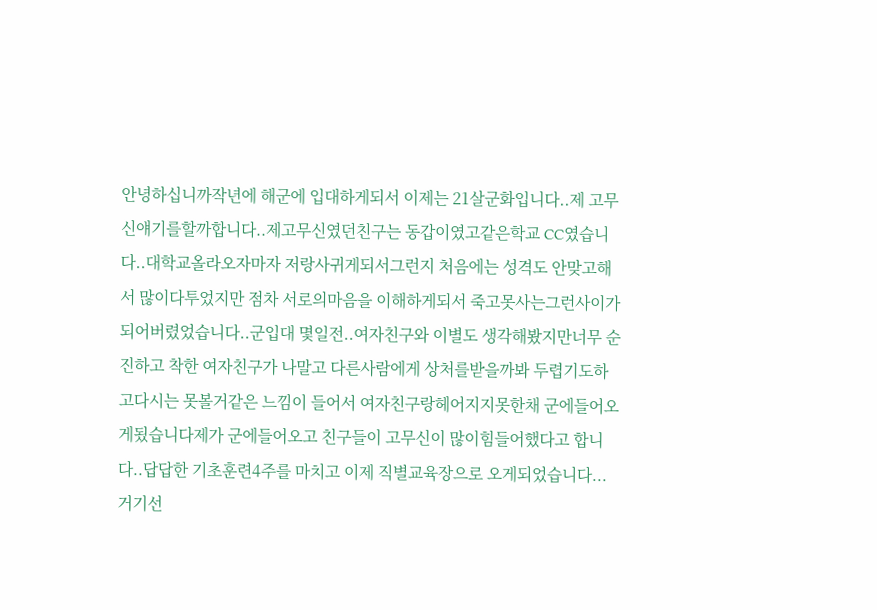안녕하십니까작년에 해군에 입대하게되서 이제는 21살군화입니다..제 고무신얘기를할까합니다..제고무신였던친구는 동갑이였고같은학교 CC였습니다..대학교올라오자마자 저랑사귀게되서그런지 처음에는 성격도 안맞고해서 많이다투었지만 점차 서로의마음을 이해하게되서 죽고못사는그런사이가 되어버렸었습니다..군입대 몇일전..여자친구와 이별도 생각해봤지만너무 순진하고 착한 여자친구가 나말고 다른사람에게 상처를받을까봐 두렵기도하고다시는 못볼거같은 느낌이 들어서 여자친구랑헤어지지못한채 군에들어오게됬습니다제가 군에들어오고 친구들이 고무신이 많이힘들어했다고 합니다..답답한 기초훈련4주를 마치고 이제 직별교육장으로 오게되었습니다...거기선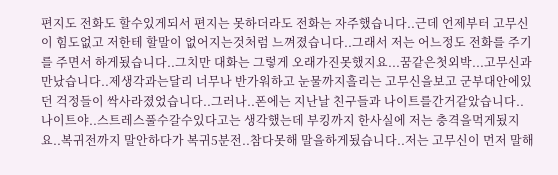편지도 전화도 할수있게되서 편지는 못하더라도 전화는 자주했습니다..근데 언제부터 고무신이 힘도없고 저한테 할말이 없어지는것처럼 느껴졌습니다..그래서 저는 어느정도 전화를 주기를 주면서 하게됬습니다..그치만 대화는 그렇게 오래가진못했지요...꿈같은첫외박...고무신과 만났습니다..제생각과는달리 너무나 반가워하고 눈물까지흘리는 고무신을보고 군부대안에있던 걱정들이 싹사라졌었습니다..그러나..폰에는 지난날 친구들과 나이트를간거같았습니다..나이트야..스트레스풀수갈수있다고는 생각했는데 부킹까지 한사실에 저는 충격을먹게됬지요..복귀전까지 말안하다가 복귀5분전..참다못해 말을하게됬습니다..저는 고무신이 먼저 말해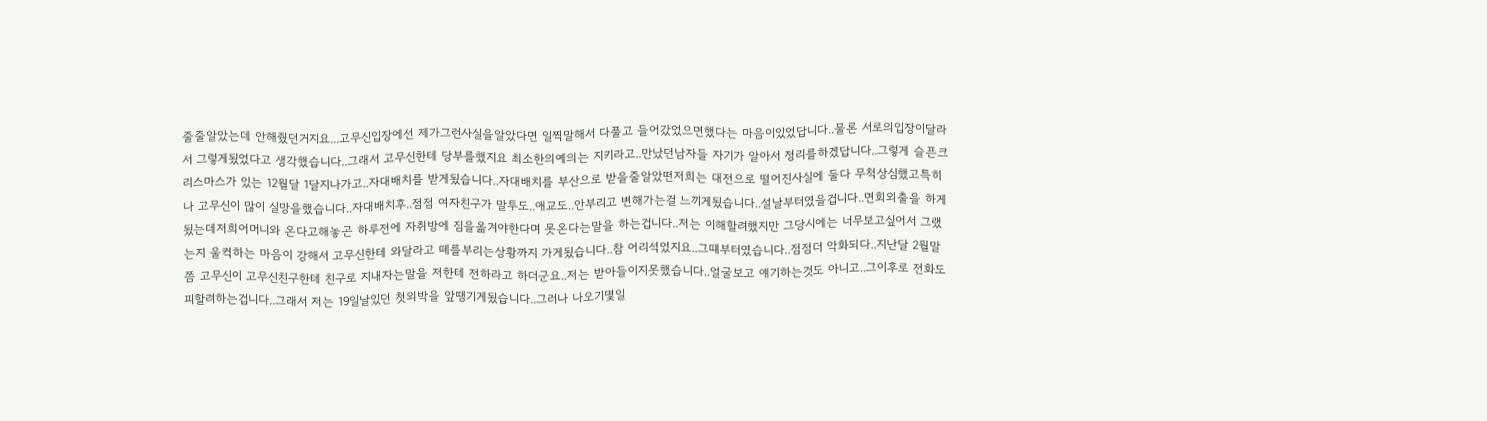줄줄알았는데 안해줬던거지요...고무신입장에선 제가그런사실을알았다면 일찍말해서 다풀고 들어갔었으면했다는 마음이있었답니다..물론 서로의입장이달라서 그렇게됬었다고 생각했습니다..그래서 고무신한테 당부를했지요 최소한의예의는 지키라고..만났던남자들 자기가 알아서 정리를하겠답니다..그렇게 슬픈크리스마스가 있는 12월달 1달지나가고..자대배치를 받게됬습니다..자대배치를 부산으로 받을줄알았떤저희는 대전으로 떨어진사실에 둘다 무척상심했고특히나 고무신이 많이 실망을했습니다..자대배치후..점점 여자친구가 말투도..애교도..안부리고 변해가는걸 느끼게됬습니다..설날부터였을겁니다..면회외출을 하게됬는데저희어머니와 온다고해놓곤 하루전에 자취방에 짐을옮겨야한다며 못온다는말을 하는겁니다..저는 이해할려했지만 그당시에는 너무보고싶어서 그랬는지 울컥하는 마음이 강해서 고무신한테 와달라고 뗴를부리는상황까지 가게됬습니다..참 어리석었지요..그떄부터였습니다..점점더 악화되다..지난달 2월말쯤 고무신이 고무신친구한테 친구로 지내자는말을 저한테 전하라고 하더군요..저는 받아들이지못했습니다..얼굴보고 얘기하는것도 아니고..그이후로 전화도 피할려하는겁니다..그래서 저는 19일날있던 첫외박을 앞땡기게됬습니다..그러나 나오기몇일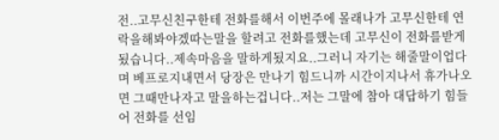전..고무신친구한테 전화를해서 이번주에 몰래나가 고무신한테 연락을해봐야겠따는말을 할려고 전화를했는데 고무신이 전화를받게됬습니다..제속마음을 말하게됬지요..그러니 자기는 해줄말이업다며 베프로지내면서 당장은 만나기 힘드니까 시간이지나서 휴가나오면 그때만나자고 말을하는겁니다..저는 그말에 참아 대답하기 힘들어 전화를 선임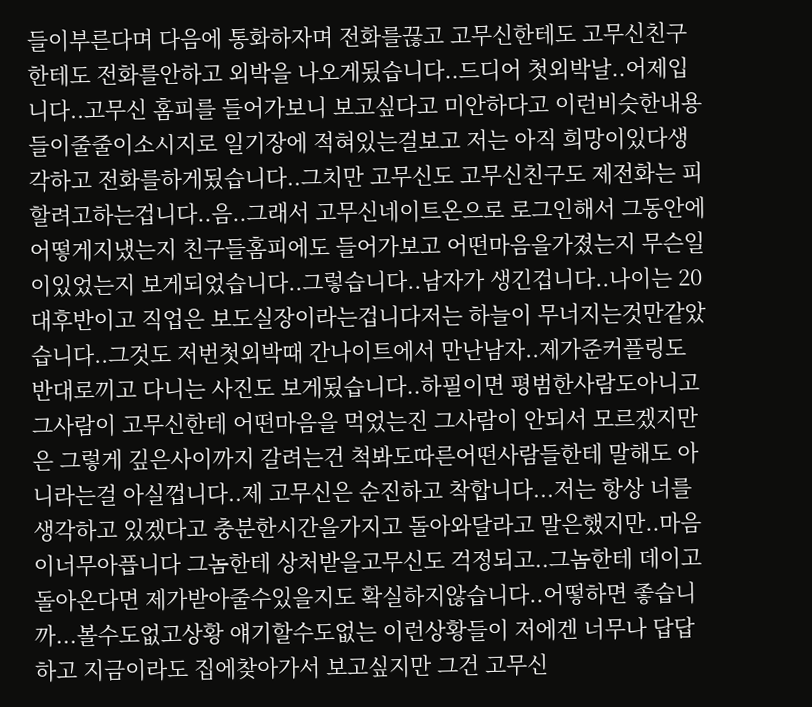들이부른다며 다음에 통화하자며 전화를끊고 고무신한테도 고무신친구한테도 전화를안하고 외박을 나오게됬습니다..드디어 첫외박날..어제입니다..고무신 홈피를 들어가보니 보고싶다고 미안하다고 이런비슷한내용들이줄줄이소시지로 일기장에 적혀있는걸보고 저는 아직 희망이있다생각하고 전화를하게됬습니다..그치만 고무신도 고무신친구도 제전화는 피할려고하는겁니다..음..그래서 고무신네이트온으로 로그인해서 그동안에 어떻게지냈는지 친구들홈피에도 들어가보고 어떤마음을가졌는지 무슨일이있었는지 보게되었습니다..그렇습니다..남자가 생긴겁니다..나이는 20대후반이고 직업은 보도실장이라는겁니다저는 하늘이 무너지는것만같았습니다..그것도 저번첫외박때 간나이트에서 만난남자..제가준커플링도 반대로끼고 다니는 사진도 보게됬습니다..하필이면 평범한사람도아니고 그사람이 고무신한테 어떤마음을 먹었는진 그사람이 안되서 모르겠지만은 그렇게 깊은사이까지 갈려는건 척봐도따른어떤사람들한테 말해도 아니라는걸 아실껍니다..제 고무신은 순진하고 착합니다...저는 항상 너를생각하고 있겠다고 충분한시간을가지고 돌아와달라고 말은했지만..마음이너무아픕니다 그놈한테 상처받을고무신도 걱정되고..그놈한테 데이고 돌아온다면 제가받아줄수있을지도 확실하지않습니다..어떻하면 좋습니까...볼수도없고상황 얘기할수도없는 이런상황들이 저에겐 너무나 답답하고 지금이라도 집에찾아가서 보고싶지만 그건 고무신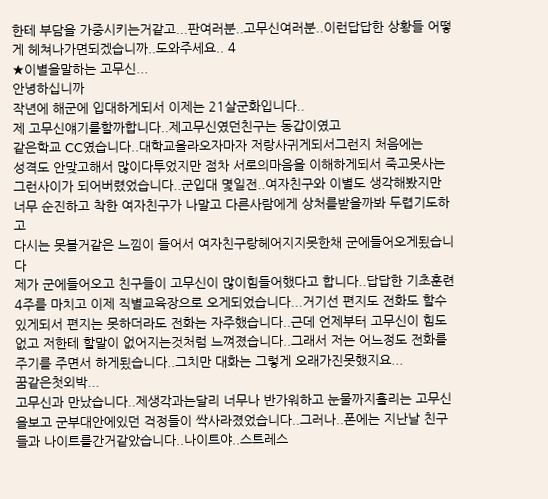한테 부담을 가중시키는거같고...판여러분..고무신여러분..이런답답한 상황들 어떻게 헤쳐나가면되겠습니까..도와주세요.. 4
★이별을말하는 고무신...
안녕하십니까
작년에 해군에 입대하게되서 이제는 21살군화입니다..
제 고무신얘기를할까합니다..제고무신였던친구는 동갑이였고
같은학교 CC였습니다..대학교올라오자마자 저랑사귀게되서그런지 처음에는
성격도 안맞고해서 많이다투었지만 점차 서로의마음을 이해하게되서 죽고못사는
그런사이가 되어버렸었습니다..군입대 몇일전..여자친구와 이별도 생각해봤지만
너무 순진하고 착한 여자친구가 나말고 다른사람에게 상처를받을까봐 두렵기도하고
다시는 못볼거같은 느낌이 들어서 여자친구랑헤어지지못한채 군에들어오게됬습니다
제가 군에들어오고 친구들이 고무신이 많이힘들어했다고 합니다..답답한 기초훈련4주를 마치고 이제 직별교육장으로 오게되었습니다...거기선 편지도 전화도 할수있게되서 편지는 못하더라도 전화는 자주했습니다..근데 언제부터 고무신이 힘도없고 저한테 할말이 없어지는것처럼 느껴졌습니다..그래서 저는 어느정도 전화를 주기를 주면서 하게됬습니다..그치만 대화는 그렇게 오래가진못했지요...
꿈같은첫외박...
고무신과 만났습니다..제생각과는달리 너무나 반가워하고 눈물까지흘리는 고무신을보고 군부대안에있던 걱정들이 싹사라졌었습니다..그러나..폰에는 지난날 친구들과 나이트를간거같았습니다..나이트야..스트레스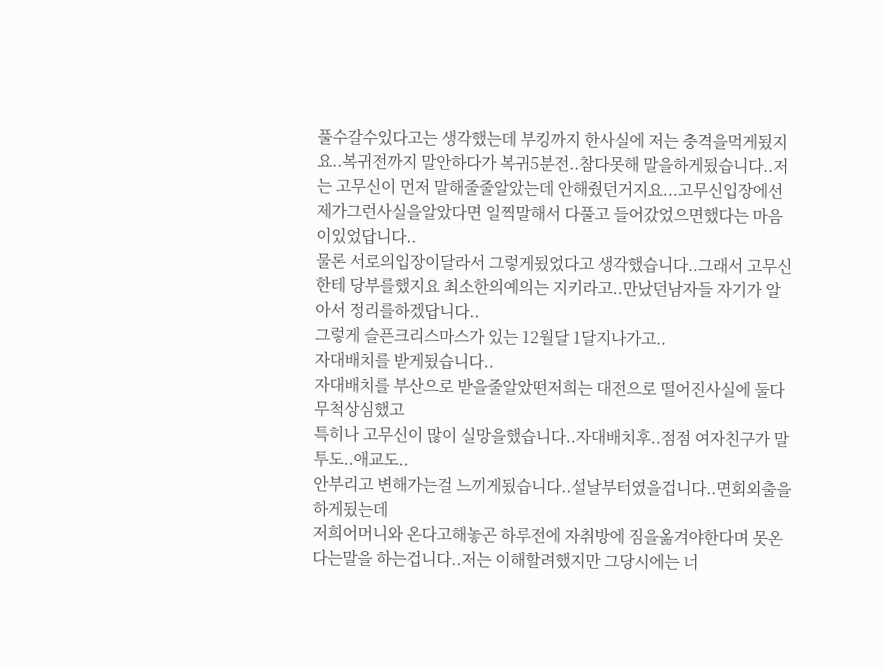풀수갈수있다고는 생각했는데 부킹까지 한사실에 저는 충격을먹게됬지요..복귀전까지 말안하다가 복귀5분전..참다못해 말을하게됬습니다..저는 고무신이 먼저 말해줄줄알았는데 안해줬던거지요...고무신입장에선 제가그런사실을알았다면 일찍말해서 다풀고 들어갔었으면했다는 마음이있었답니다..
물론 서로의입장이달라서 그렇게됬었다고 생각했습니다..그래서 고무신한테 당부를했지요 최소한의예의는 지키라고..만났던남자들 자기가 알아서 정리를하겠답니다..
그렇게 슬픈크리스마스가 있는 12월달 1달지나가고..
자대배치를 받게됬습니다..
자대배치를 부산으로 받을줄알았떤저희는 대전으로 떨어진사실에 둘다 무척상심했고
특히나 고무신이 많이 실망을했습니다..자대배치후..점점 여자친구가 말투도..애교도..
안부리고 변해가는걸 느끼게됬습니다..설날부터였을겁니다..면회외출을 하게됬는데
저희어머니와 온다고해놓곤 하루전에 자취방에 짐을옮겨야한다며 못온다는말을 하는겁니다..저는 이해할려했지만 그당시에는 너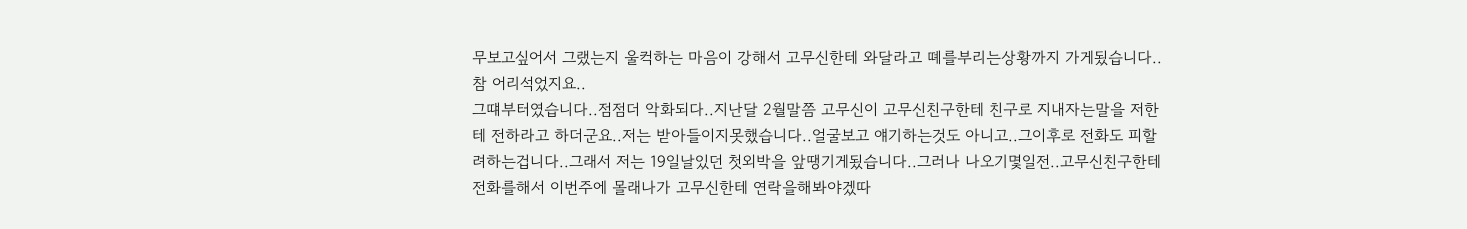무보고싶어서 그랬는지 울컥하는 마음이 강해서 고무신한테 와달라고 뗴를부리는상황까지 가게됬습니다..참 어리석었지요..
그떄부터였습니다..점점더 악화되다..지난달 2월말쯤 고무신이 고무신친구한테 친구로 지내자는말을 저한테 전하라고 하더군요..저는 받아들이지못했습니다..얼굴보고 얘기하는것도 아니고..그이후로 전화도 피할려하는겁니다..그래서 저는 19일날있던 첫외박을 앞땡기게됬습니다..그러나 나오기몇일전..고무신친구한테 전화를해서 이번주에 몰래나가 고무신한테 연락을해봐야겠따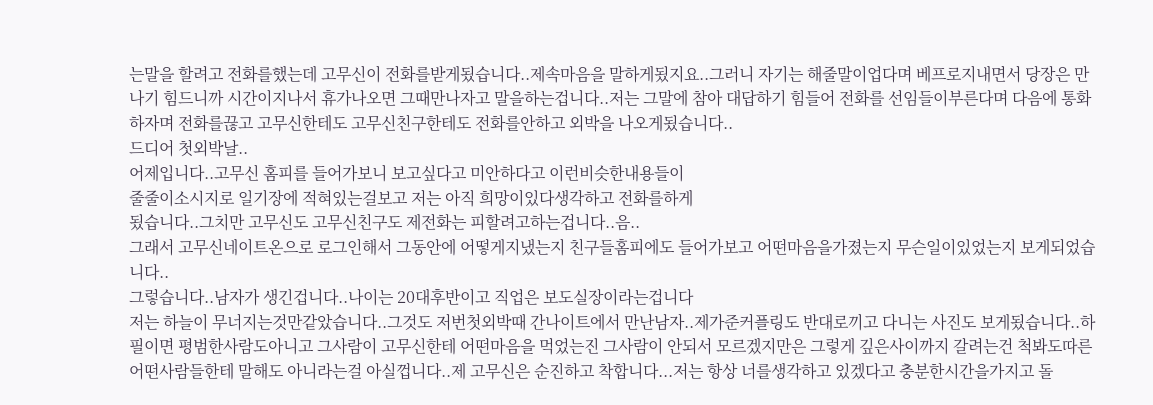는말을 할려고 전화를했는데 고무신이 전화를받게됬습니다..제속마음을 말하게됬지요..그러니 자기는 해줄말이업다며 베프로지내면서 당장은 만나기 힘드니까 시간이지나서 휴가나오면 그때만나자고 말을하는겁니다..저는 그말에 참아 대답하기 힘들어 전화를 선임들이부른다며 다음에 통화하자며 전화를끊고 고무신한테도 고무신친구한테도 전화를안하고 외박을 나오게됬습니다..
드디어 첫외박날..
어제입니다..고무신 홈피를 들어가보니 보고싶다고 미안하다고 이런비슷한내용들이
줄줄이소시지로 일기장에 적혀있는걸보고 저는 아직 희망이있다생각하고 전화를하게
됬습니다..그치만 고무신도 고무신친구도 제전화는 피할려고하는겁니다..음..
그래서 고무신네이트온으로 로그인해서 그동안에 어떻게지냈는지 친구들홈피에도 들어가보고 어떤마음을가졌는지 무슨일이있었는지 보게되었습니다..
그렇습니다..남자가 생긴겁니다..나이는 20대후반이고 직업은 보도실장이라는겁니다
저는 하늘이 무너지는것만같았습니다..그것도 저번첫외박때 간나이트에서 만난남자..제가준커플링도 반대로끼고 다니는 사진도 보게됬습니다..하필이면 평범한사람도아니고 그사람이 고무신한테 어떤마음을 먹었는진 그사람이 안되서 모르겠지만은 그렇게 깊은사이까지 갈려는건 척봐도따른어떤사람들한테 말해도 아니라는걸 아실껍니다..제 고무신은 순진하고 착합니다...저는 항상 너를생각하고 있겠다고 충분한시간을가지고 돌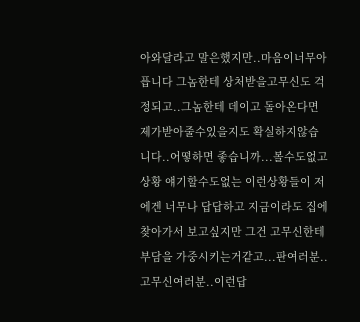아와달라고 말은했지만..마음이너무아픕니다 그놈한테 상처받을고무신도 걱정되고..그놈한테 데이고 돌아온다면 제가받아줄수있을지도 확실하지않습니다..어떻하면 좋습니까...볼수도없고상황 얘기할수도없는 이런상황들이 저에겐 너무나 답답하고 지금이라도 집에찾아가서 보고싶지만 그건 고무신한테 부담을 가중시키는거같고...판여러분..고무신여러분..이런답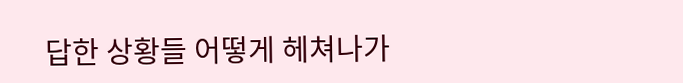답한 상황들 어떻게 헤쳐나가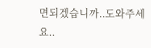면되겠습니까..도와주세요..